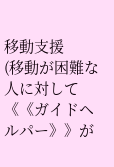移動支援
(移動が困難な人に対して《《ガイドヘルパー》》が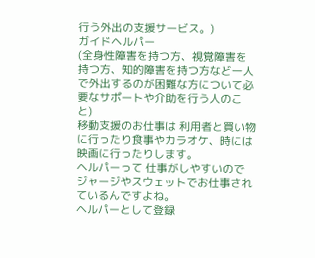行う外出の支援サービス。)
ガイドヘルパー
(全身性障害を持つ方、視覚障害を持つ方、知的障害を持つ方など一人で外出するのが困難な方について必要なサポートや介助を行う人のこと)
移動支援のお仕事は 利用者と買い物に行ったり食事やカラオケ、時には映画に行ったりします。
ヘルパーって 仕事がしやすいので ジャージやスウェットでお仕事されているんですよね。
ヘルパーとして登録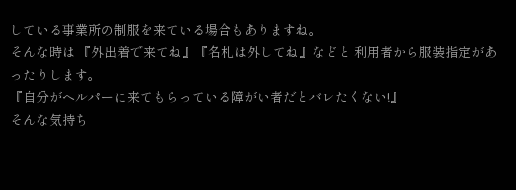している事業所の制服を来ている場合もありますね。
そんな時は 『外出着で来てね』『名札は外してね』などと 利用者から服装指定があったりします。
『自分がヘルパーに来てもらっている障がい者だとバレたくない!』
そんな気持ち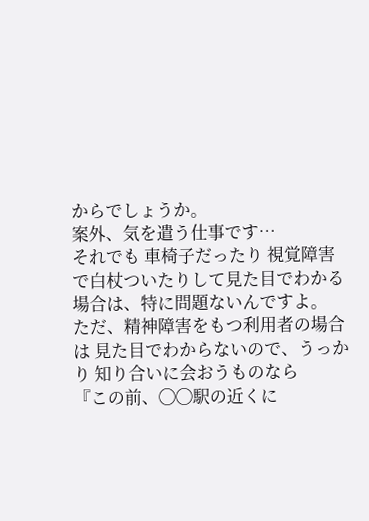からでしょうか。
案外、気を遣う仕事です…
それでも 車椅子だったり 視覚障害で白杖ついたりして見た目でわかる場合は、特に問題ないんですよ。
ただ、精神障害をもつ利用者の場合は 見た目でわからないので、うっかり 知り合いに会おうものなら
『この前、◯◯駅の近くに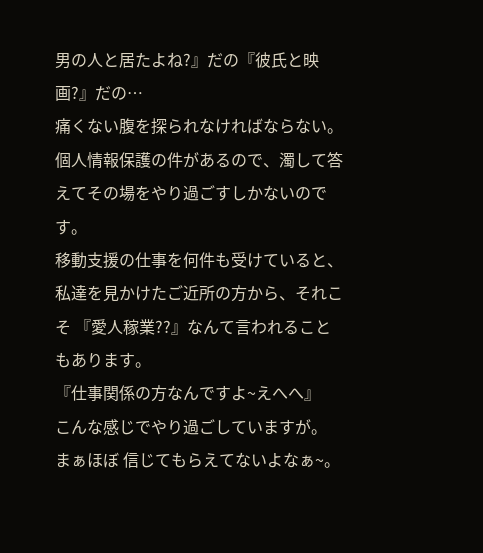男の人と居たよね?』だの『彼氏と映画?』だの…
痛くない腹を探られなければならない。
個人情報保護の件があるので、濁して答えてその場をやり過ごすしかないのです。
移動支援の仕事を何件も受けていると、私達を見かけたご近所の方から、それこそ 『愛人稼業??』なんて言われることもあります。
『仕事関係の方なんですよ~えへへ』
こんな感じでやり過ごしていますが。
まぁほぼ 信じてもらえてないよなぁ~。